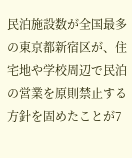民泊施設数が全国最多の東京都新宿区が、住宅地や学校周辺で民泊の営業を原則禁止する方針を固めたことが7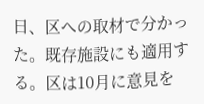日、区への取材で分かった。既存施設にも適用する。区は10月に意見を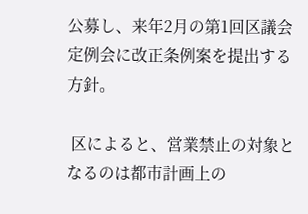公募し、来年2月の第1回区議会定例会に改正条例案を提出する方針。

 区によると、営業禁止の対象となるのは都市計画上の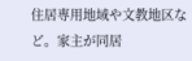住居専用地域や文教地区など。家主が同居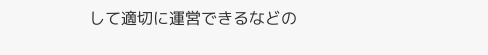して適切に運営できるなどの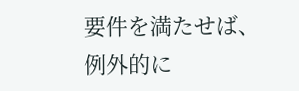要件を満たせば、例外的に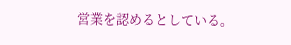営業を認めるとしている。